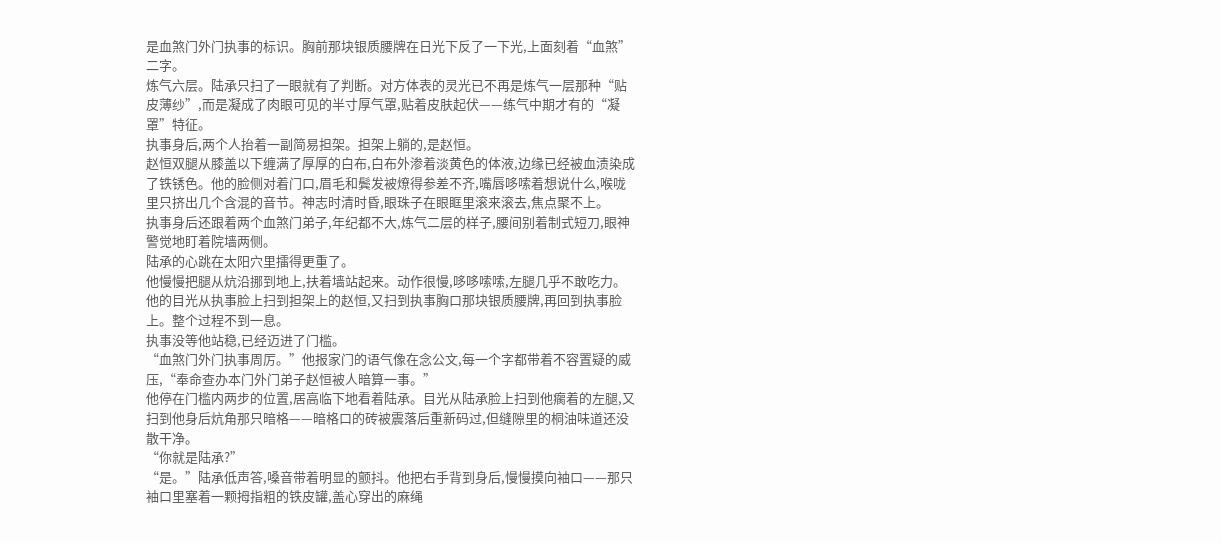是血煞门外门执事的标识。胸前那块银质腰牌在日光下反了一下光,上面刻着“血煞”二字。
炼气六层。陆承只扫了一眼就有了判断。对方体表的灵光已不再是炼气一层那种“贴皮薄纱”,而是凝成了肉眼可见的半寸厚气罩,贴着皮肤起伏——练气中期才有的“凝罩”特征。
执事身后,两个人抬着一副简易担架。担架上躺的,是赵恒。
赵恒双腿从膝盖以下缠满了厚厚的白布,白布外渗着淡黄色的体液,边缘已经被血渍染成了铁锈色。他的脸侧对着门口,眉毛和鬓发被燎得参差不齐,嘴唇哆嗦着想说什么,喉咙里只挤出几个含混的音节。神志时清时昏,眼珠子在眼眶里滚来滚去,焦点聚不上。
执事身后还跟着两个血煞门弟子,年纪都不大,炼气二层的样子,腰间别着制式短刀,眼神警觉地盯着院墙两侧。
陆承的心跳在太阳穴里擂得更重了。
他慢慢把腿从炕沿挪到地上,扶着墙站起来。动作很慢,哆哆嗦嗦,左腿几乎不敢吃力。他的目光从执事脸上扫到担架上的赵恒,又扫到执事胸口那块银质腰牌,再回到执事脸上。整个过程不到一息。
执事没等他站稳,已经迈进了门槛。
“血煞门外门执事周厉。”他报家门的语气像在念公文,每一个字都带着不容置疑的威压,“奉命查办本门外门弟子赵恒被人暗算一事。”
他停在门槛内两步的位置,居高临下地看着陆承。目光从陆承脸上扫到他瘸着的左腿,又扫到他身后炕角那只暗格——暗格口的砖被震落后重新码过,但缝隙里的桐油味道还没散干净。
“你就是陆承?”
“是。”陆承低声答,嗓音带着明显的颤抖。他把右手背到身后,慢慢摸向袖口——那只袖口里塞着一颗拇指粗的铁皮罐,盖心穿出的麻绳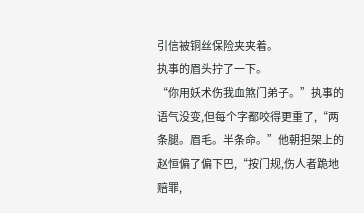引信被铜丝保险夹夹着。
执事的眉头拧了一下。
“你用妖术伤我血煞门弟子。”执事的语气没变,但每个字都咬得更重了,“两条腿。眉毛。半条命。”他朝担架上的赵恒偏了偏下巴,“按门规,伤人者跪地赔罪,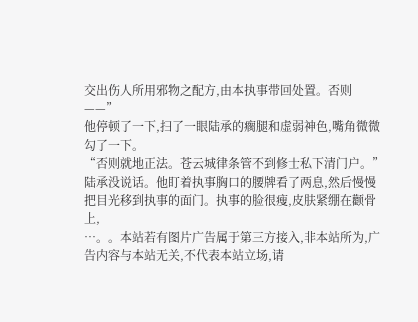交出伤人所用邪物之配方,由本执事带回处置。否则——”
他停顿了一下,扫了一眼陆承的瘸腿和虚弱神色,嘴角微微勾了一下。
“否则就地正法。苍云城律条管不到修士私下清门户。”
陆承没说话。他盯着执事胸口的腰牌看了两息,然后慢慢把目光移到执事的面门。执事的脸很瘦,皮肤紧绷在颧骨上,
…。。本站若有图片广告属于第三方接入,非本站所为,广告内容与本站无关,不代表本站立场,请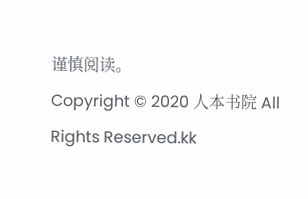谨慎阅读。
Copyright © 2020 人本书院 All Rights Reserved.kk